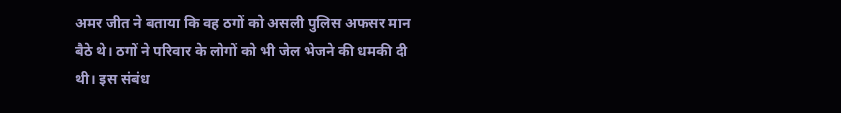अमर जीत ने बताया कि वह ठगों को असली पुलिस अफसर मान बैठे थे। ठगों ने परिवार के लोगों को भी जेल भेजने की धमकी दी थी। इस संबंध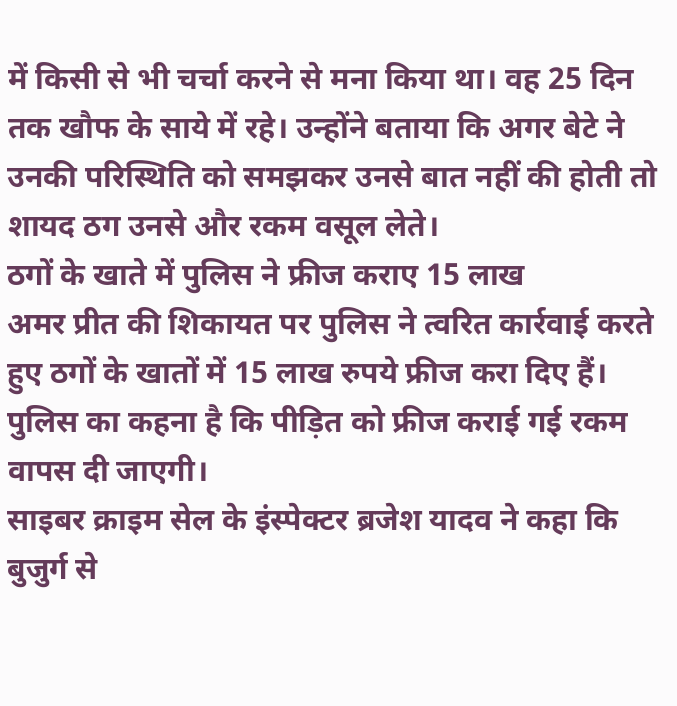में किसी से भी चर्चा करने से मना किया था। वह 25 दिन तक खौफ के साये में रहे। उन्होंने बताया कि अगर बेटे ने उनकी परिस्थिति को समझकर उनसे बात नहीं की होती तो शायद ठग उनसे और रकम वसूल लेते।
ठगों के खाते में पुलिस ने फ्रीज कराए 15 लाख
अमर प्रीत की शिकायत पर पुलिस ने त्वरित कार्रवाई करते हुए ठगों के खातों में 15 लाख रुपये फ्रीज करा दिए हैं। पुलिस का कहना है कि पीड़ित को फ्रीज कराई गई रकम वापस दी जाएगी।
साइबर क्राइम सेल के इंस्पेक्टर ब्रजेश यादव ने कहा कि बुजुर्ग से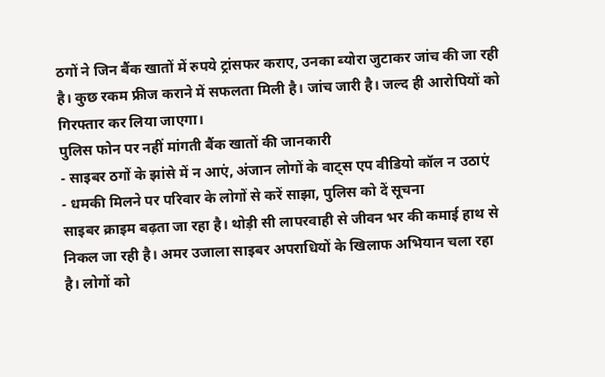ठगों ने जिन बैंक खातों में रुपये ट्रांसफर कराए, उनका ब्योरा जुटाकर जांच की जा रही है। कुछ रकम फ्रीज कराने में सफलता मिली है। जांच जारी है। जल्द ही आरोपियों को गिरफ्तार कर लिया जाएगा।
पुलिस फोन पर नहीं मांगती बैंक खातों की जानकारी
- साइबर ठगों के झांसे में न आएं, अंजान लोगों के वाट्स एप वीडियो कॉल न उठाएं
- धमकी मिलने पर परिवार के लोगों से करें साझा, पुलिस को दें सूचना
साइबर क्राइम बढ़ता जा रहा है। थोड़ी सी लापरवाही से जीवन भर की कमाई हाथ से निकल जा रही है। अमर उजाला साइबर अपराधियों के खिलाफ अभियान चला रहा है। लोगों को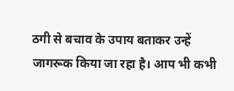ठगी से बचाव के उपाय बताकर उन्हें जागरूक किया जा रहा है। आप भी कभी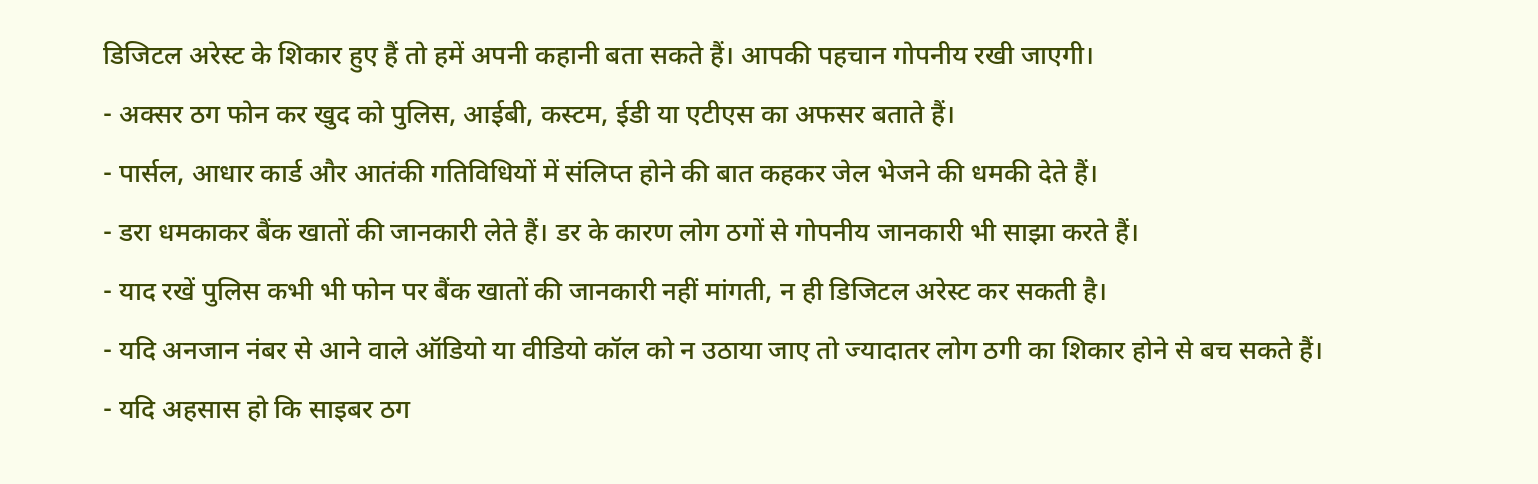डिजिटल अरेस्ट के शिकार हुए हैं तो हमें अपनी कहानी बता सकते हैं। आपकी पहचान गोपनीय रखी जाएगी।
- अक्सर ठग फोन कर खुद को पुलिस, आईबी, कस्टम, ईडी या एटीएस का अफसर बताते हैं।
- पार्सल, आधार कार्ड और आतंकी गतिविधियों में संलिप्त होने की बात कहकर जेल भेजने की धमकी देते हैं।
- डरा धमकाकर बैंक खातों की जानकारी लेते हैं। डर के कारण लोग ठगों से गोपनीय जानकारी भी साझा करते हैं।
- याद रखें पुलिस कभी भी फोन पर बैंक खातों की जानकारी नहीं मांगती, न ही डिजिटल अरेस्ट कर सकती है।
- यदि अनजान नंबर से आने वाले ऑडियो या वीडियो कॉल को न उठाया जाए तो ज्यादातर लोग ठगी का शिकार होने से बच सकते हैं।
- यदि अहसास हो कि साइबर ठग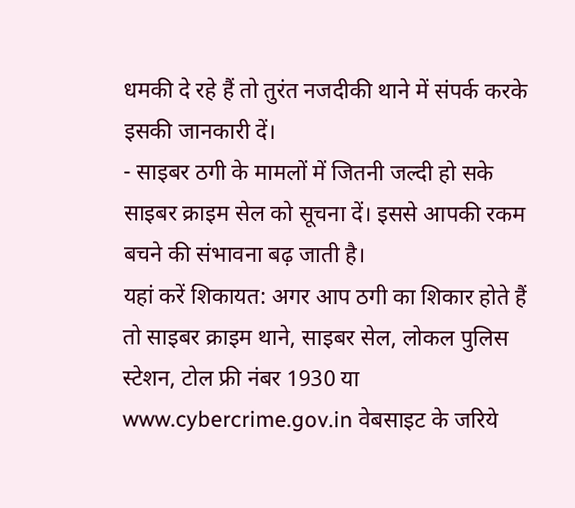धमकी दे रहे हैं तो तुरंत नजदीकी थाने में संपर्क करके इसकी जानकारी दें।
- साइबर ठगी के मामलों में जितनी जल्दी हो सके साइबर क्राइम सेल को सूचना दें। इससे आपकी रकम बचने की संभावना बढ़ जाती है।
यहां करें शिकायत: अगर आप ठगी का शिकार होते हैं तो साइबर क्राइम थाने, साइबर सेल, लोकल पुलिस स्टेशन, टोल फ्री नंबर 1930 या www.cybercrime.gov.in वेबसाइट के जरिये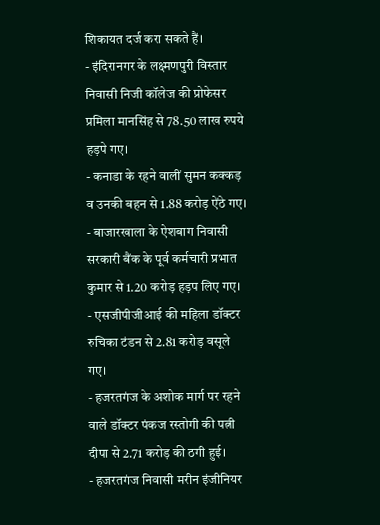शिकायत दर्ज करा सकते हैं।
- इंदिरानगर के लक्ष्मणपुरी विस्तार निवासी निजी कॉलेज की प्रोफेसर प्रमिला मानसिंह से 78.50 लाख रुपये हड़पे गए।
- कनाडा के रहने वालीं सुमन कक्कड़ व उनकी बहन से 1.88 करोड़ ऐंठे गए।
- बाजारखाला के ऐशबाग निवासी सरकारी बैंक के पूर्व कर्मचारी प्रभात कुमार से 1.20 करोड़ हड़प लिए गए।
- एसजीपीजीआई की महिला डॉक्टर रुचिका टंडन से 2.81 करोड़ वसूले गए।
- हजरतगंज के अशोक मार्ग पर रहने वाले डॉक्टर पंकज रस्तोगी की पत्नी दीपा से 2.71 करोड़ की ठगी हुई।
- हजरतगंज निवासी मरीन इंजीनियर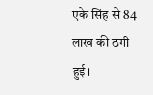एके सिंह से 84 लाख की ठगी हुई।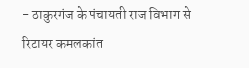- ठाकुरगंज के पंचायती राज विभाग से रिटायर कमलकांत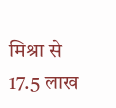मिश्रा से 17.5 लाख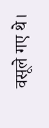वसूले गए थे।